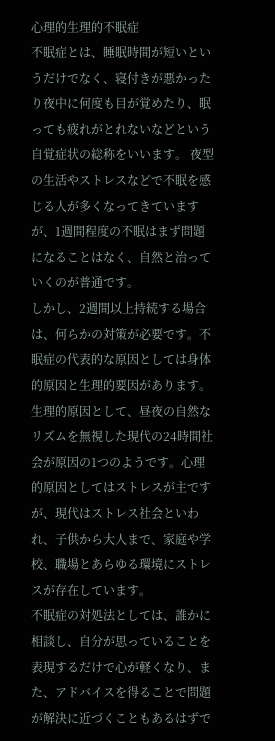心理的生理的不眠症
不眠症とは、睡眠時間が短いというだけでなく、寝付きが悪かったり夜中に何度も目が覚めたり、眠っても疲れがとれないなどという自覚症状の総称をいいます。 夜型の生活やストレスなどで不眠を感じる人が多くなってきていますが、1週間程度の不眠はまず問題になることはなく、自然と治っていくのが普通です。
しかし、2週間以上持続する場合は、何らかの対策が必要です。不眠症の代表的な原因としては身体的原因と生理的要因があります。
生理的原因として、昼夜の自然なリズムを無視した現代の24時間社会が原因の1つのようです。心理的原因としてはストレスが主ですが、現代はストレス社会といわれ、子供から大人まで、家庭や学校、職場とあらゆる環境にストレスが存在しています。
不眠症の対処法としては、誰かに相談し、自分が思っていることを表現するだけで心が軽くなり、また、アドバイスを得ることで問題が解決に近づくこともあるはずで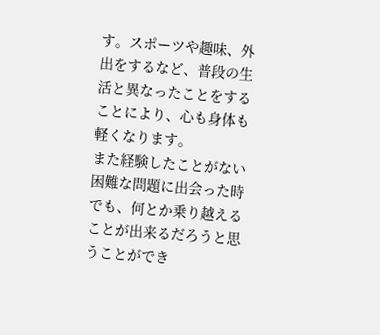す。スポーツや趣味、外出をするなど、普段の生活と異なったことをすることにより、心も身体も軽くなります。
また経験したことがない困難な問題に出会った時でも、何とか乗り越えることが出来るだろうと思うことができ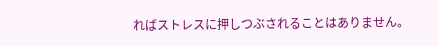ればストレスに押しつぶされることはありません。